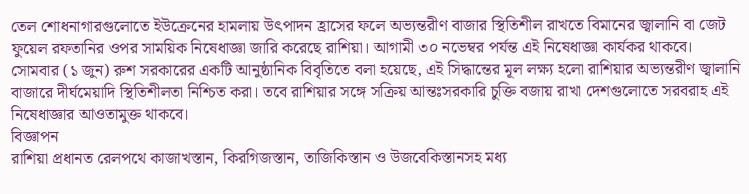তেল শোধনাগারগুলোতে ইউক্রেনের হামলায় উৎপাদন হ্রাসের ফলে অভ্যন্তরীণ বাজার স্থিতিশীল রাখতে বিমানের জ্বালানি বা জেট ফুয়েল রফতানির ওপর সাময়িক নিষেধাজ্ঞা জারি করেছে রাশিয়া। আগামী ৩০ নভেম্বর পর্যন্ত এই নিষেধাজ্ঞা কার্যকর থাকবে।
সোমবার (১ জুন) রুশ সরকারের একটি আনুষ্ঠানিক বিবৃতিতে বলা হয়েছে, এই সিদ্ধান্তের মূল লক্ষ্য হলো রাশিয়ার অভ্যন্তরীণ জ্বালানি বাজারে দীর্ঘমেয়াদি স্থিতিশীলতা নিশ্চিত করা। তবে রাশিয়ার সঙ্গে সক্রিয় আন্তঃসরকারি চুক্তি বজায় রাখা দেশগুলোতে সরবরাহ এই নিষেধাজ্ঞার আওতামুক্ত থাকবে।
বিজ্ঞাপন
রাশিয়া প্রধানত রেলপথে কাজাখস্তান, কিরগিজস্তান, তাজিকিস্তান ও উজবেকিস্তানসহ মধ্য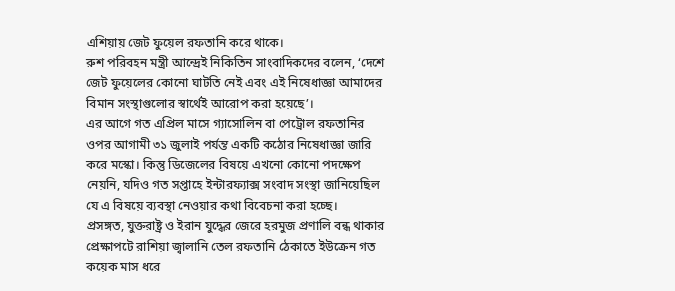এশিয়ায় জেট ফুয়েল রফতানি করে থাকে।
রুশ পরিবহন মন্ত্রী আন্দ্রেই নিকিতিন সাংবাদিকদের বলেন, ‘দেশে জেট ফুয়েলের কোনো ঘাটতি নেই এবং এই নিষেধাজ্ঞা আমাদের বিমান সংস্থাগুলোর স্বার্থেই আরোপ করা হয়েছে’।
এর আগে গত এপ্রিল মাসে গ্যাসোলিন বা পেট্রোল রফতানির ওপর আগামী ৩১ জুলাই পর্যন্ত একটি কঠোর নিষেধাজ্ঞা জারি করে মস্কো। কিন্তু ডিজেলের বিষয়ে এখনো কোনো পদক্ষেপ নেয়নি, যদিও গত সপ্তাহে ইন্টারফ্যাক্স সংবাদ সংস্থা জানিয়েছিল যে এ বিষয়ে ব্যবস্থা নেওয়ার কথা বিবেচনা করা হচ্ছে।
প্রসঙ্গত, যুক্তরাষ্ট্র ও ইরান যুদ্ধের জেরে হরমুজ প্রণালি বন্ধ থাকার প্রেক্ষাপটে রাশিয়া জ্বালানি তেল রফতানি ঠেকাতে ইউক্রেন গত কয়েক মাস ধরে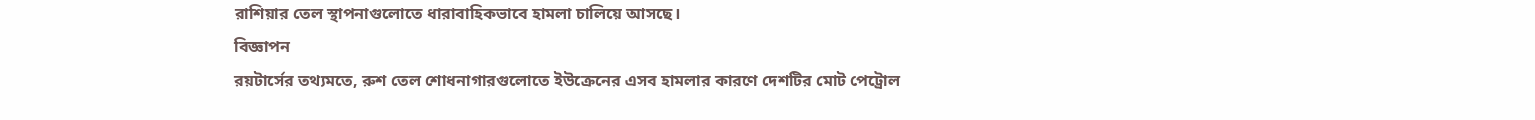রাশিয়ার তেল স্থাপনাগুলোতে ধারাবাহিকভাবে হামলা চালিয়ে আসছে।
বিজ্ঞাপন
রয়টার্সের তথ্যমতে, রুশ তেল শোধনাগারগুলোতে ইউক্রেনের এসব হামলার কারণে দেশটির মোট পেট্রোল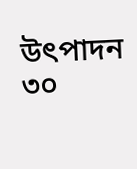উৎপাদন ৩০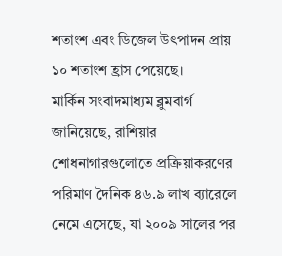শতাংশ এবং ডিজেল উৎপাদন প্রায় ১০ শতাংশ হ্রাস পেয়েছে।
মার্কিন সংবাদমাধ্যম ব্লুমবার্গ জানিয়েছে, রাশিয়ার শোধনাগারগুলোতে প্রক্রিয়াকরণের পরিমাণ দৈনিক ৪৬.৯ লাখ ব্যারেলে নেমে এসেছে, যা ২০০৯ সালের পর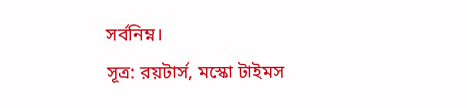সর্বনিম্ন।
সূত্র: রয়টার্স, মস্কো টাইমস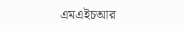এমএইচআর